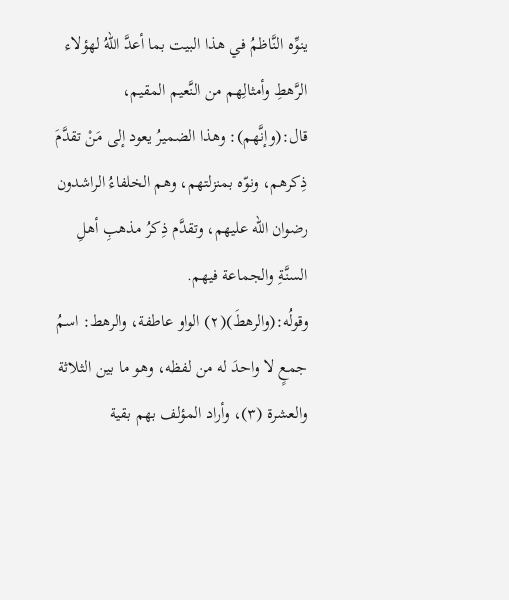ينوِّه النَّاظمُ في هذا البيت بما أعدَّ اللهُ لهؤلاء الرَّهطِ وأمثالِهم من النَّعيم المقيم، قال:(وإنَّهم): وهذا الضميرُ يعود إلى مَنْ تقدَّمَ ذِكرهم، ونوّه بمنزلتهم، وهم الخلفاءُ الراشدون رضوان الله عليهم، وتقدَّم ذِكرُ مذهبِ أهلِ السنَّةِ والجماعة فيهم.
وقولُه:(والرهطَ)(٢) الواو عاطفة، والرهط: اسمُ جمعٍ لا واحدَ له من لفظه، وهو ما بين الثلاثة والعشرة (٣)، وأراد المؤلف بهم بقية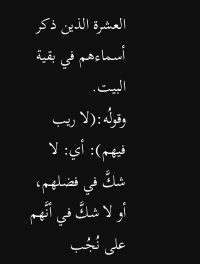العشرة الذين ذكر أسماءهم في بقية البيت.
وقولُه:(لا ريب فيهم): أي: لا شكَّ في فضلهم، أو لا شكَّ في أنَّهم على نُجُب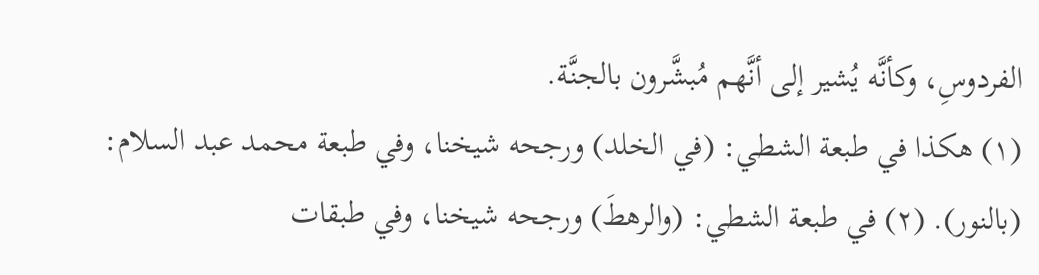الفردوسِ، وكأنَّه يُشير إلى أنَّهم مُبشَّرون بالجنَّة.
(١) هكذا في طبعة الشطي: (في الخلد) ورجحه شيخنا، وفي طبعة محمد عبد السلام: (بالنور). (٢) في طبعة الشطي: (والرهطَ) ورجحه شيخنا، وفي طبقات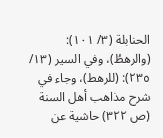الحنابلة (٣/ ١٠١): (والرهطُ)، وفي السير (١٣/ ٢٣٥): (للرهط)، وجاء في شرح مذاهب أهل السنة (ص ٣٢٢) حاشية عن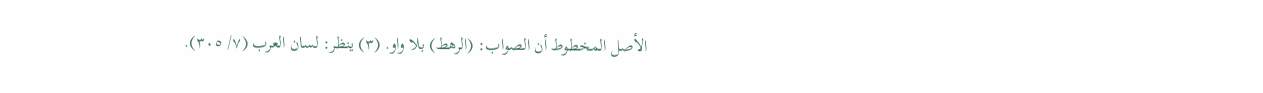الأصل المخطوط أن الصواب: (الرهط) بلا واو. (٣) ينظر: لسان العرب (٧/ ٣٠٥).